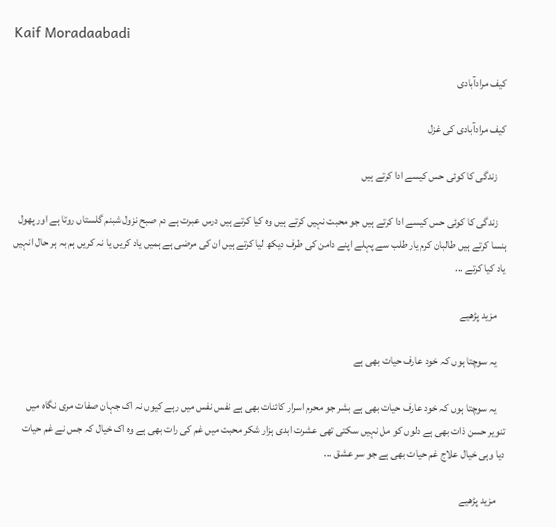Kaif Moradaabadi

کیف مرادآبادی

کیف مرادآبادی کی غزل

    زندگی کا کوئی حس کیسے ادا کرتے ہیں

    زندگی کا کوئی حس کیسے ادا کرتے ہیں جو محبت نہیں کرتے ہیں وہ کیا کرتے ہیں درس عبرت ہے دم صبح نزول شبنم گلستاں روتا ہے اور پھول ہنسا کرتے ہیں طالبان کرم یار طلب سے پہلے اپنے دامن کی طرف دیکھ لیا کرتے ہیں ان کی مرضی ہے ہمیں یاد کریں یا نہ کریں ہم بہ ہر حال انہیں یاد کیا کرتے ...

    مزید پڑھیے

    یہ سوچتا ہوں کہ خود عارف حیات بھی ہے

    یہ سوچتا ہوں کہ خود عارف حیات بھی ہے بشر جو محرم اسرار کائنات بھی ہے نفس نفس میں رہے کیوں نہ اک جہان صفات مری نگاہ میں تنویر حسن ذات بھی ہے دلوں کو مل نہیں سکتی تھی عشرت ابدی ہزار شکر محبت میں غم کی رات بھی ہے وہ اک خیال کہ جس نے غم حیات دیا وہی خیال علاج غم حیات بھی ہے جو سر عشق ...

    مزید پڑھیے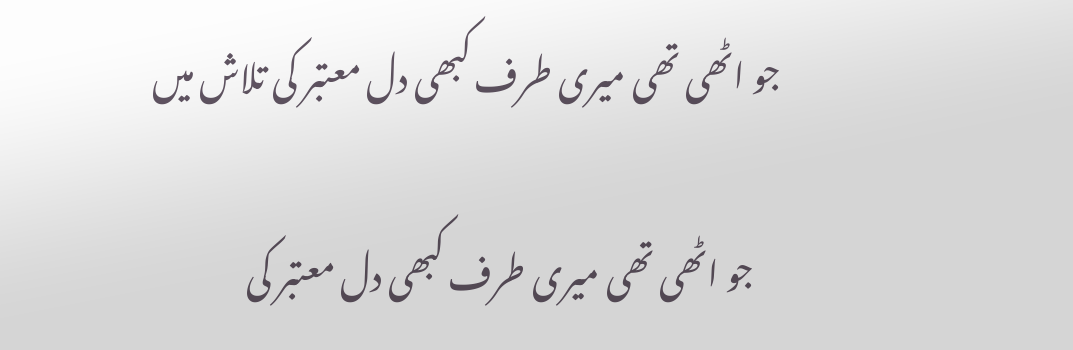جو اٹھی تھی میری طرف کبھی دل معتبر کی تلاش میں

    جو اٹھی تھی میری طرف کبھی دل معتبر کی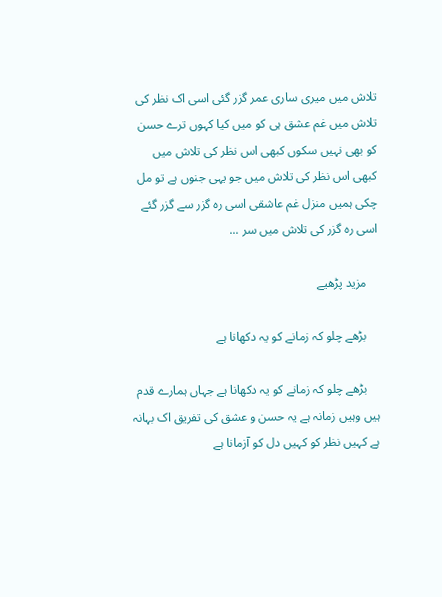تلاش میں میری ساری عمر گزر گئی اسی اک نظر کی تلاش میں غم عشق ہی کو میں کیا کہوں ترے حسن کو بھی نہیں سکوں کبھی اس نظر کی تلاش میں کبھی اس نظر کی تلاش میں جو یہی جنوں ہے تو مل چکی ہمیں منزل غم عاشقی اسی رہ گزر سے گزر گئے اسی رہ گزر کی تلاش میں سر ...

    مزید پڑھیے

    بڑھے چلو کہ زمانے کو یہ دکھانا ہے

    بڑھے چلو کہ زمانے کو یہ دکھانا ہے جہاں ہمارے قدم ہیں وہیں زمانہ ہے یہ حسن و عشق کی تفریق اک بہانہ ہے کہیں نظر کو کہیں دل کو آزمانا ہے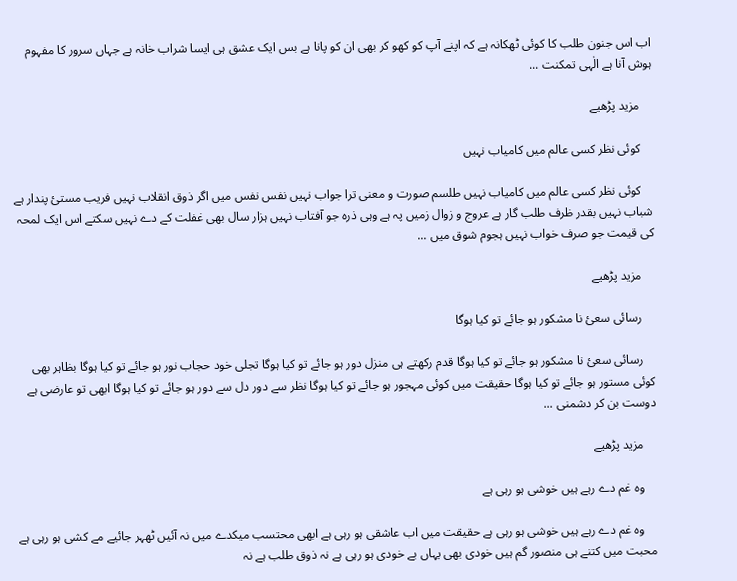اب اس جنون طلب کا کوئی ٹھکانہ ہے کہ اپنے آپ کو کھو کر بھی ان کو پانا ہے بس ایک عشق ہی ایسا شراب خانہ ہے جہاں سرور کا مفہوم ہوش آنا ہے الٰہی تمکنت ...

    مزید پڑھیے

    کوئی نظر کسی عالم میں کامیاب نہیں

    کوئی نظر کسی عالم میں کامیاب نہیں طلسم صورت و معنی ترا جواب نہیں نفس نفس میں اگر ذوق انقلاب نہیں فریب مستیٔ پندار ہے شباب نہیں بقدر ظرف طلب گار ہے عروج و زوال زمیں پہ ہے وہی ذرہ جو آفتاب نہیں ہزار سال بھی غفلت کے دے نہیں سکتے اس ایک لمحہ کی قیمت جو صرف خواب نہیں ہجوم شوق میں ...

    مزید پڑھیے

    رسائی سعئ نا مشکور ہو جائے تو کیا ہوگا

    رسائی سعئ نا مشکور ہو جائے تو کیا ہوگا قدم رکھتے ہی منزل دور ہو جائے تو کیا ہوگا تجلی خود حجاب نور ہو جائے تو کیا ہوگا بظاہر بھی کوئی مستور ہو جائے تو کیا ہوگا حقیقت میں کوئی مہجور ہو جائے تو کیا ہوگا نظر سے دور دل سے دور ہو جائے تو کیا ہوگا ابھی تو عارضی ہے دوست بن کر دشمنی ...

    مزید پڑھیے

    وہ غم دے رہے ہیں خوشی ہو رہی ہے

    وہ غم دے رہے ہیں خوشی ہو رہی ہے حقیقت میں اب عاشقی ہو رہی ہے ابھی محتسب میکدے میں نہ آئیں ٹھہر جائیے مے کشی ہو رہی ہے محبت میں کتنے ہی منصور گم ہیں خودی بھی یہاں بے خودی ہو رہی ہے نہ ذوق طلب ہے نہ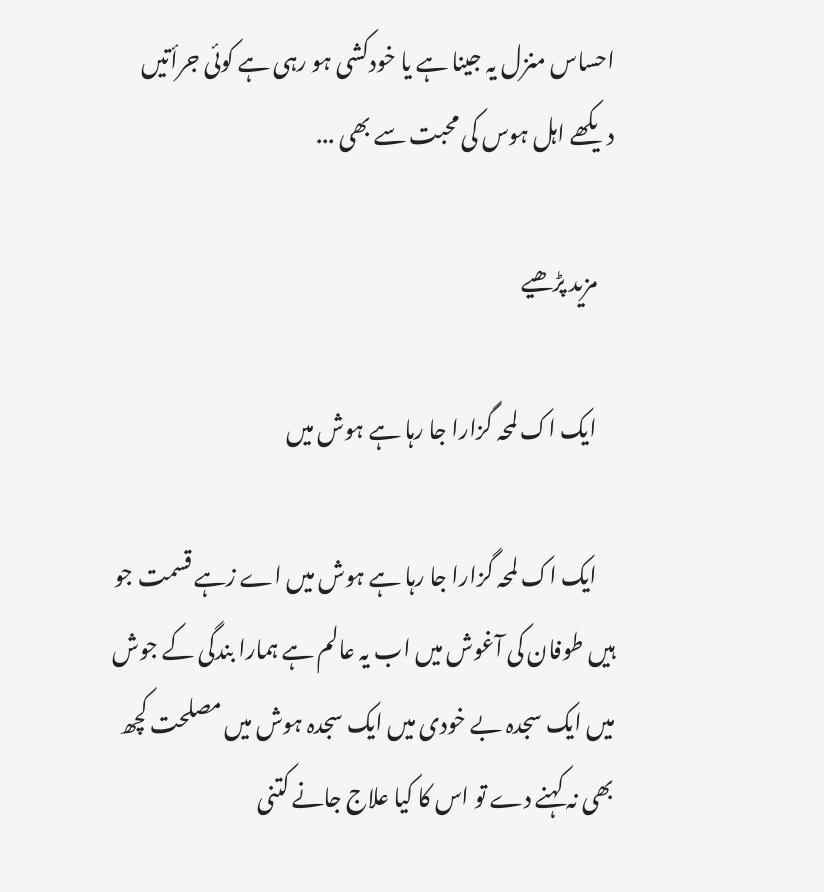احساس منزل یہ جینا ہے یا خودکشی ہو رہی ہے کوئی جرأتیں دیکھے اہل ہوس کی محبت سے بھی ...

    مزید پڑھیے

    ایک اک لمحہ گزارا جا رہا ہے ہوش میں

    ایک اک لمحہ گزارا جا رہا ہے ہوش میں اے زہے قسمت جو ہیں طوفان کی آغوش میں اب یہ عالم ہے ہمارا بندگی کے جوش میں ایک سجدہ بے خودی میں ایک سجدہ ہوش میں مصلحت کچھ بھی نہ کہنے دے تو اس کا کیا علاج جانے کتنی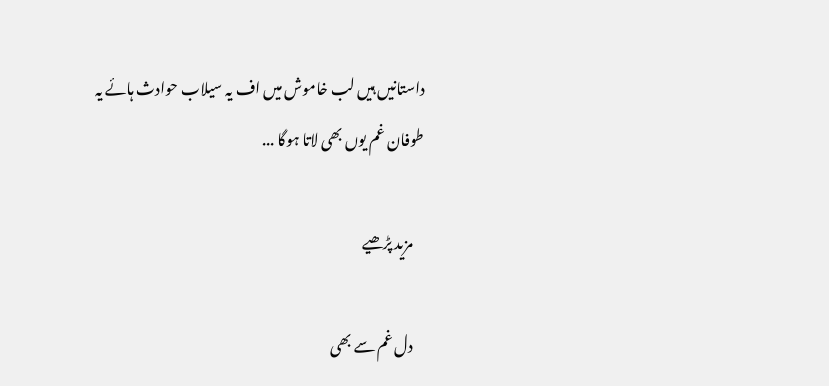داستانیں ہیں لب خاموش میں اف یہ سیلاب حوادث ہائے یہ طوفان غم یوں بھی لاتا ہوگا ...

    مزید پڑھیے

    دل غم سے بھی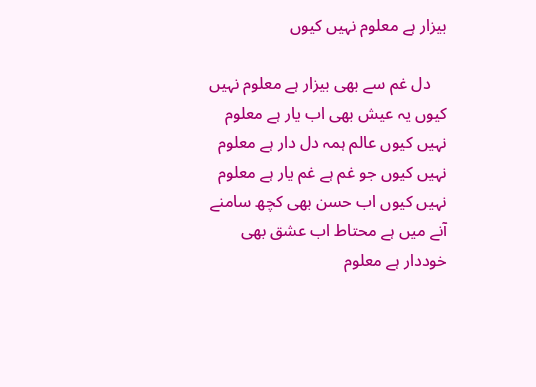بیزار ہے معلوم نہیں کیوں

    دل غم سے بھی بیزار ہے معلوم نہیں کیوں یہ عیش بھی اب یار ہے معلوم نہیں کیوں عالم ہمہ دل دار ہے معلوم نہیں کیوں جو غم ہے غم یار ہے معلوم نہیں کیوں اب حسن بھی کچھ سامنے آنے میں ہے محتاط اب عشق بھی خوددار ہے معلوم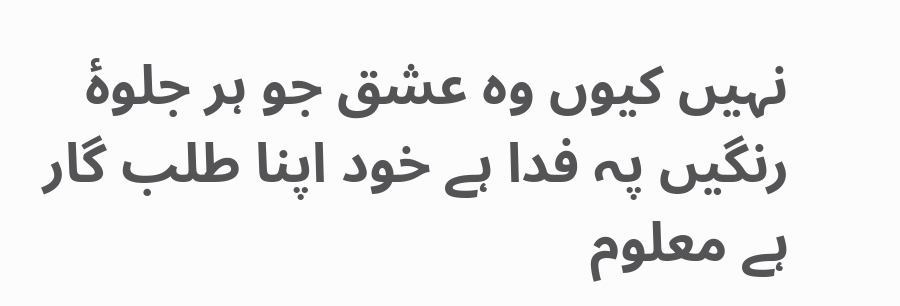نہیں کیوں وہ عشق جو ہر جلوۂ رنگیں پہ فدا ہے خود اپنا طلب گار ہے معلوم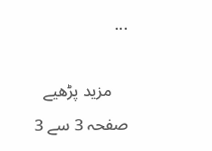...

    مزید پڑھیے
صفحہ 3 سے 3